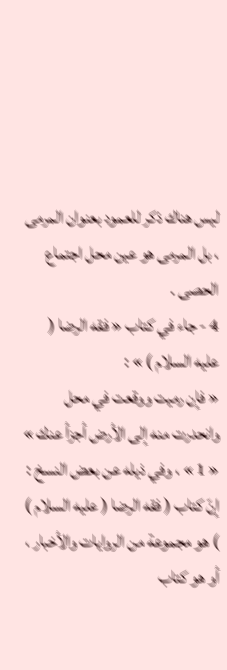ليس هناك ذكر للعمود بعنوان المرمى ، بل المرمى هو عين محل اجتماع الحصى .
4 - جاء في كتاب « فقه الرضا ( عليه السلام ) » :
« فإن رميت ووقعت في محل وانحدرت منه إلى الأرض أجزأ عنك » « 1 » ، وفي ذيله عن بعض النسخ : إنّ كتاب ( فقه الرضا ( عليه السلام ) ) هو مجموعة من الروايات والأخبار ، أو هو كتاب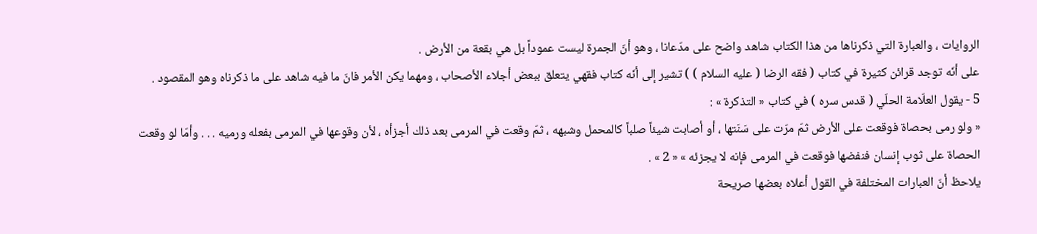الروايات ، والعبارة التي ذكرناها من هذا الكتاب شاهد واضح على مدّعانا ، وهو أنّ الجمرة ليست عموداً بل هي بقعة من الأرض .
على أنّه توجد قرائن كثيرة في كتاب ( فقه الرضا ( عليه السلام ) ) تشير إلى أنّه كتاب فقهي يتعلق ببعض أجلاء الأصحاب ، ومهما يكن الأمر فانّ ما فيه شاهد على ما ذكرناه وهو المقصود .
5 - يقول العلّامة الحلّي ( قدس سره ) في كتاب « التذكرة » :
« ولو رمى بحصاة فوقعت على الأرض ثمّ مرّت على سَنَتها ، أو أصابت شيئاً صلباً كالمحمل وشبهه ، ثمّ وقعت في المرمى بعد ذلك أجزأه ، لأن وقوعها في المرمى بفعله ورميه . . . وأمّا لو وقعت الحصاة على ثوب إنسان فنفضها فوقعت في المرمى فإنه لا يجزئه » « 2 » .
يلاحظ أنّ العبارات المختلفة في القول أعلاه بعضها صريحة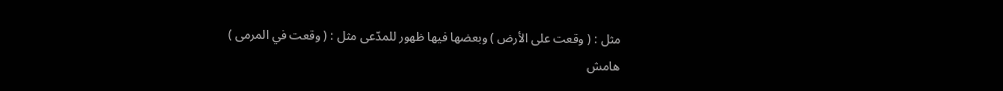مثل : ( وقعت على الأرض ) وبعضها فيها ظهور للمدّعى مثل : ( وقعت في المرمى )
هامش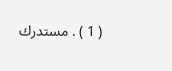( 1 ) . مستدرك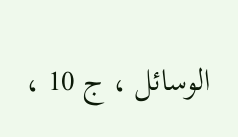الوسائل ، ج 10 ،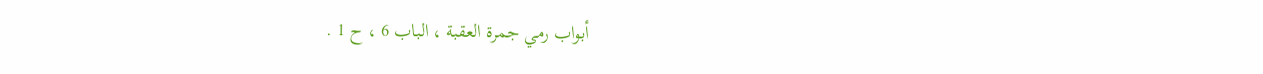أبواب رمي جمرة العقبة ، الباب 6 ، ح 1 .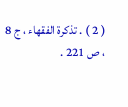( 2 ) . تذكرة الفقهاء ، ج 8 ، ص 221 .